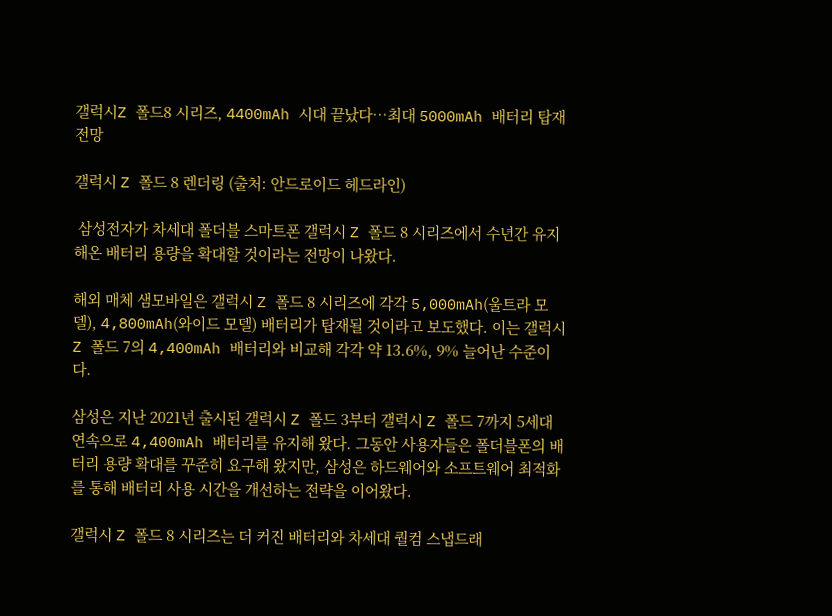갤럭시Z 폴드8 시리즈, 4400mAh 시대 끝났다…최대 5000mAh 배터리 탑재 전망

갤럭시 Z 폴드 8 렌더링 (출처: 안드로이드 헤드라인)

 삼성전자가 차세대 폴더블 스마트폰 갤럭시 Z 폴드 8 시리즈에서 수년간 유지해온 배터리 용량을 확대할 것이라는 전망이 나왔다.

해외 매체 샘모바일은 갤럭시 Z 폴드 8 시리즈에 각각 5,000mAh(울트라 모델), 4,800mAh(와이드 모델) 배터리가 탑재될 것이라고 보도했다. 이는 갤럭시 Z 폴드 7의 4,400mAh 배터리와 비교해 각각 약 13.6%, 9% 늘어난 수준이다.

삼성은 지난 2021년 출시된 갤럭시 Z 폴드 3부터 갤럭시 Z 폴드 7까지 5세대 연속으로 4,400mAh 배터리를 유지해 왔다. 그동안 사용자들은 폴더블폰의 배터리 용량 확대를 꾸준히 요구해 왔지만, 삼성은 하드웨어와 소프트웨어 최적화를 통해 배터리 사용 시간을 개선하는 전략을 이어왔다.

갤럭시 Z 폴드 8 시리즈는 더 커진 배터리와 차세대 퀄컴 스냅드래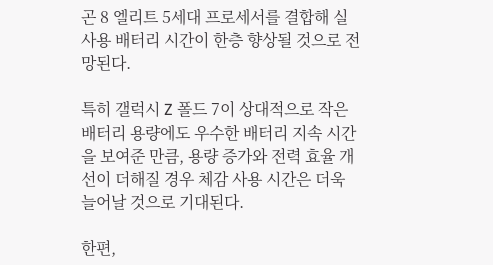곤 8 엘리트 5세대 프로세서를 결합해 실사용 배터리 시간이 한층 향상될 것으로 전망된다.

특히 갤럭시 Z 폴드 7이 상대적으로 작은 배터리 용량에도 우수한 배터리 지속 시간을 보여준 만큼, 용량 증가와 전력 효율 개선이 더해질 경우 체감 사용 시간은 더욱 늘어날 것으로 기대된다.

한편,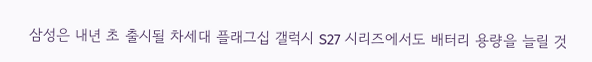삼성은 내년 초 출시될 차세대 플래그십 갤럭시 S27 시리즈에서도 배터리 용량을 늘릴 것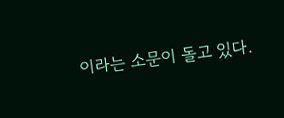이라는 소문이 돌고 있다.